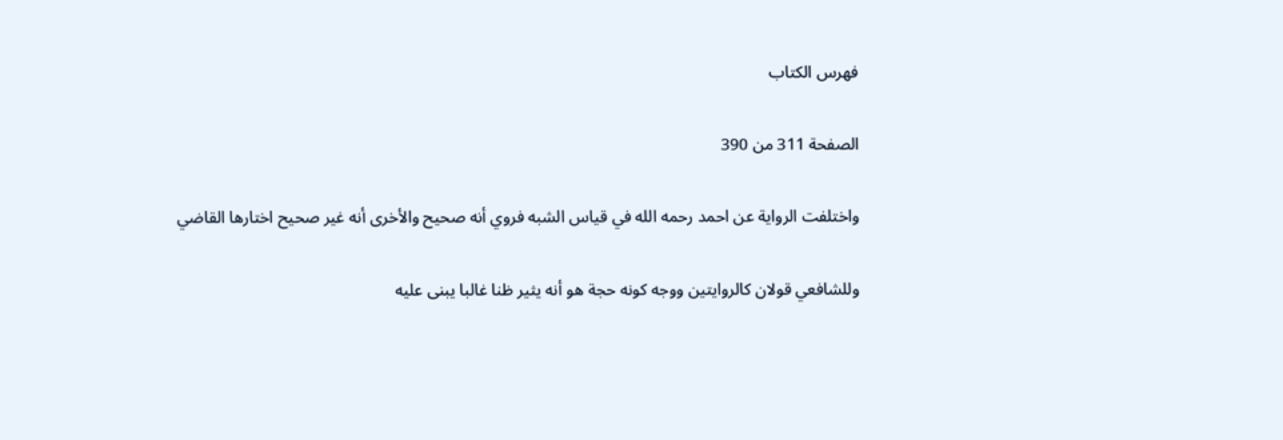فهرس الكتاب

الصفحة 311 من 390

واختلفت الرواية عن احمد رحمه الله في قياس الشبه فروي أنه صحيح والأخرى أنه غير صحيح اختارها القاضي

وللشافعي قولان كالروايتين ووجه كونه حجة هو أنه يثير ظنا غالبا يبنى عليه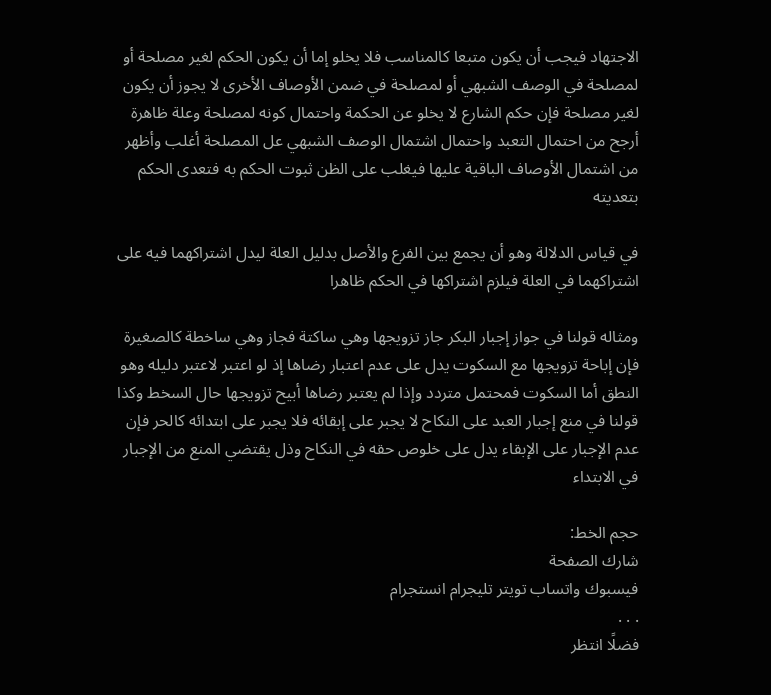الاجتهاد فيجب أن يكون متبعا كالمناسب فلا يخلو إما أن يكون الحكم لغير مصلحة أو لمصلحة في الوصف الشبهي أو لمصلحة في ضمن الأوصاف الأخرى لا يجوز أن يكون لغير مصلحة فإن حكم الشارع لا يخلو عن الحكمة واحتمال كونه لمصلحة وعلة ظاهرة أرجح من احتمال التعبد واحتمال اشتمال الوصف الشبهي عل المصلحة أغلب وأظهر من اشتمال الأوصاف الباقية عليها فيغلب على الظن ثبوت الحكم به فتعدى الحكم بتعديته

في قياس الدلالة وهو أن يجمع بين الفرع والأصل بدليل العلة ليدل اشتراكهما فيه على اشتراكهما في العلة فيلزم اشتراكها في الحكم ظاهرا

ومثاله قولنا في جواز إجبار البكر جاز تزويجها وهي ساكتة فجاز وهي ساخطة كالصغيرة فإن إباحة تزويجها مع السكوت يدل على عدم اعتبار رضاها إذ لو اعتبر لاعتبر دليله وهو النطق أما السكوت فمحتمل متردد وإذا لم يعتبر رضاها أبيح تزويجها حال السخط وكذا قولنا في منع إجبار العبد على النكاح لا يجبر على إبقائه فلا يجبر على ابتدائه كالحر فإن عدم الإجبار على الإبقاء يدل على خلوص حقه في النكاح وذل يقتضي المنع من الإجبار في الابتداء

حجم الخط:
شارك الصفحة
فيسبوك واتساب تويتر تليجرام انستجرام
. . .
فضلًا انتظر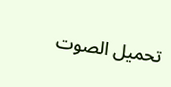تحميل الصوت